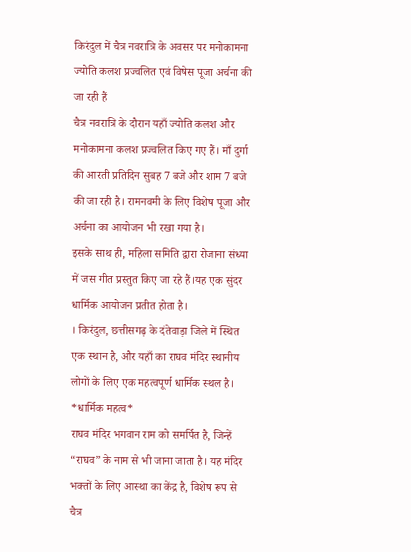किरंदुल में चैत्र नवरात्रि के अवसर पर मनोकामना ज्योति कलश प्रज्वलित एवं विषेस पूजा अर्चना की जा रही हैं
चैत्र नवरात्रि के दौरान यहाँ ज्योति कलश और मनोकामना कलश प्रज्वलित किए गए हैं। माँ दुर्गा की आरती प्रतिदिन सुबह 7 बजे और शाम 7 बजे की जा रही है। रामनवमी के लिए विशेष पूजा और अर्चना का आयोजन भी रखा गया है।
इसके साथ ही, महिला समिति द्वारा रोजाना संध्या में जस गीत प्रस्तुत किए जा रहे हैं।यह एक सुंदर धार्मिक आयोजन प्रतीत होता है।
। किरंदुल, छत्तीसगढ़ के दंतेवाड़ा जिले में स्थित एक स्थान है, और यहाँ का राघव मंदिर स्थानीय लोगों के लिए एक महत्वपूर्ण धार्मिक स्थल है।
*धार्मिक महत्व*
राघव मंदिर भगवान राम को समर्पित है, जिन्हें “राघव” के नाम से भी जाना जाता है। यह मंदिर भक्तों के लिए आस्था का केंद्र है, विशेष रूप से चैत्र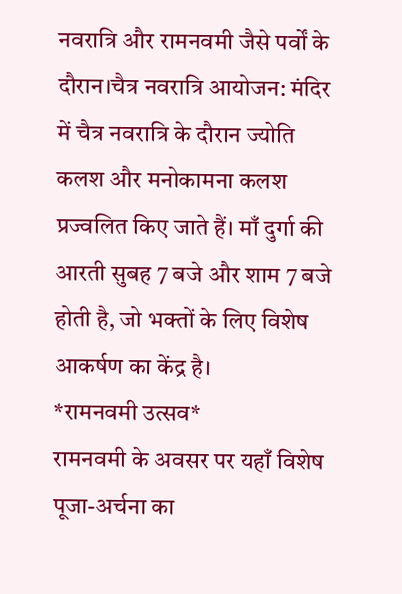नवरात्रि और रामनवमी जैसे पर्वों के दौरान।चैत्र नवरात्रि आयोजन: मंदिर में चैत्र नवरात्रि के दौरान ज्योति कलश और मनोकामना कलश प्रज्वलित किए जाते हैं। माँ दुर्गा की आरती सुबह 7 बजे और शाम 7 बजे होती है, जो भक्तों के लिए विशेष आकर्षण का केंद्र है।
*रामनवमी उत्सव*
रामनवमी के अवसर पर यहाँ विशेष पूजा-अर्चना का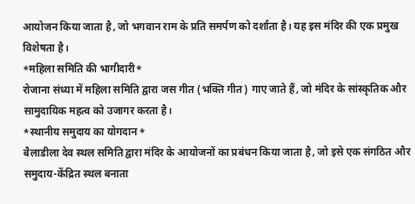आयोजन किया जाता है, जो भगवान राम के प्रति समर्पण को दर्शाता है। यह इस मंदिर की एक प्रमुख विशेषता है।
*महिला समिति की भागीदारी*
रोजाना संध्या में महिला समिति द्वारा जस गीत (भक्ति गीत) गाए जाते हैं, जो मंदिर के सांस्कृतिक और सामुदायिक महत्व को उजागर करता है।
*स्थानीय समुदाय का योगदान*
बैलाडीला देव स्थल समिति द्वारा मंदिर के आयोजनों का प्रबंधन किया जाता है, जो इसे एक संगठित और समुदाय-केंद्रित स्थल बनाता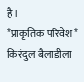है।
*प्राकृतिक परिवेश*
किरंदुल बैलाडीला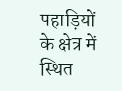पहाड़ियों के क्षेत्र में स्थित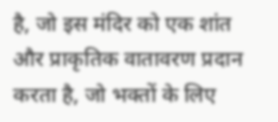है, जो इस मंदिर को एक शांत और प्राकृतिक वातावरण प्रदान करता है, जो भक्तों के लिए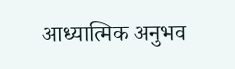आध्यात्मिक अनुभव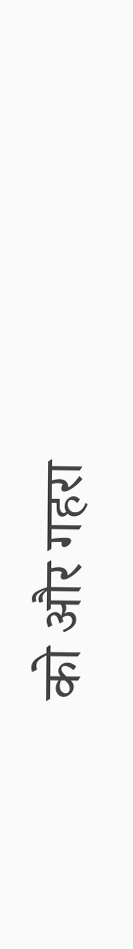को और गहरा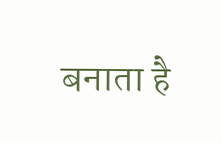बनाता है